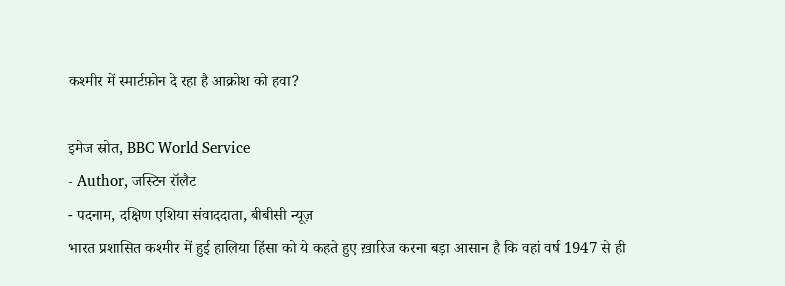कश्मीर में स्मार्टफ़ोन दे रहा है आक्रोश को हवा?

इमेज स्रोत, BBC World Service
- Author, जस्टिन रॉलैट
- पदनाम, दक्षिण एशिया संवाददाता, बीबीसी न्यूज़
भारत प्रशासित कश्मीर में हुई हालिया हिंसा को ये कहते हुए ख़ारिज करना बड़ा आसान है कि वहां वर्ष 1947 से ही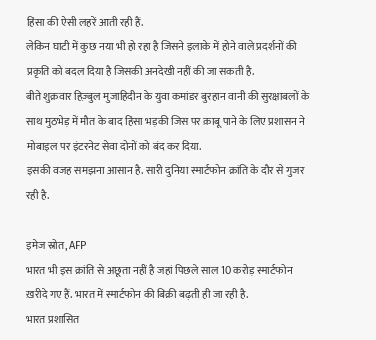हिंसा की ऐसी लहरें आती रही हैं.
लेकिन घाटी में कुछ नया भी हो रहा है जिसने इलाके में होने वाले प्रदर्शनों की प्रकृति को बदल दिया है जिसकी अनदेखी नहीं की जा सकती है.
बीते शुक्रवार हिज़्बुल मुजाहिदीन के युवा कमांडर बुरहान वानी की सुरक्षाबलों के साथ मुठभेड़ में मौत के बाद हिंसा भड़की जिस पर क़ाबू पाने के लिए प्रशासन ने मोबाइल पर इंटरनेट सेवा दोनों को बंद कर दिया.
इसकी वजह समझना आसान है. सारी दुनिया स्मार्टफोन क्रांति के दौर से गुजर रही है.

इमेज स्रोत, AFP
भारत भी इस क्रांति से अछूता नहीं है जहां पिछले साल 10 करोड़ स्मार्टफोन ख़रीदे गए हैं. भारत में स्मार्टफोन की बिक्री बढ़ती ही जा रही है.
भारत प्रशासित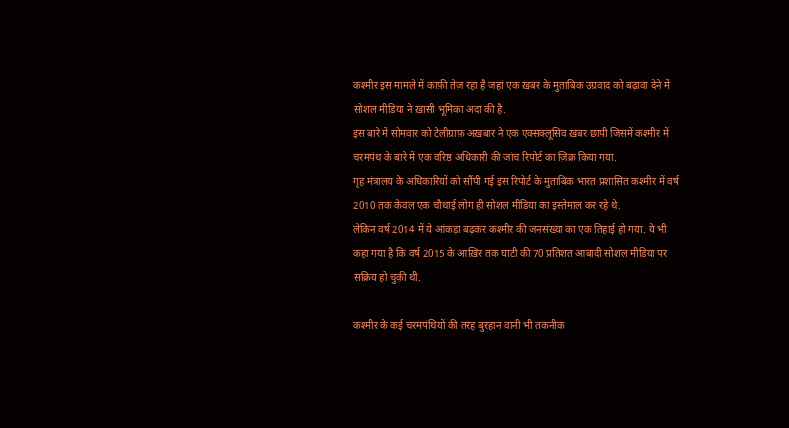कश्मीर इस मामले में काफ़ी तेज़ रहा है जहां एक ख़बर के मुताबिक उग्रवाद को बढ़ावा देने में सोशल मीडिया ने ख़ासी भूमिका अदा की है.
इस बारे में सोमवार को टेलीग्राफ़ अख़बार ने एक एक्सक्लूसिव ख़बर छापी जिसमें कश्मीर में चरमपंथ के बारे में एक वरिष्ठ अधिकारी की जांच रिपोर्ट का ज़िक्र किया गया.
गृह मंत्रालय के अधिकारियों को सौंपी गई इस रिपोर्ट के मुताबिक भारत प्रशासित कश्मीर में वर्ष 2010 तक केवल एक चौथाई लोग ही सोशल मीडिया का इस्तेमाल कर रहे थे.
लेकिन वर्ष 2014 में ये आंकड़ा बढ़कर कश्मीर की जनसंख्या का एक तिहाई हो गया. ये भी कहा गया है कि वर्ष 2015 के आख़िर तक घाटी की 70 प्रतिशत आबादी सोशल मीडिया पर सक्रिय हो चुकी थी.

कश्मीर के कई चरमपंथियों की तरह बुरहान वानी भी तकनीक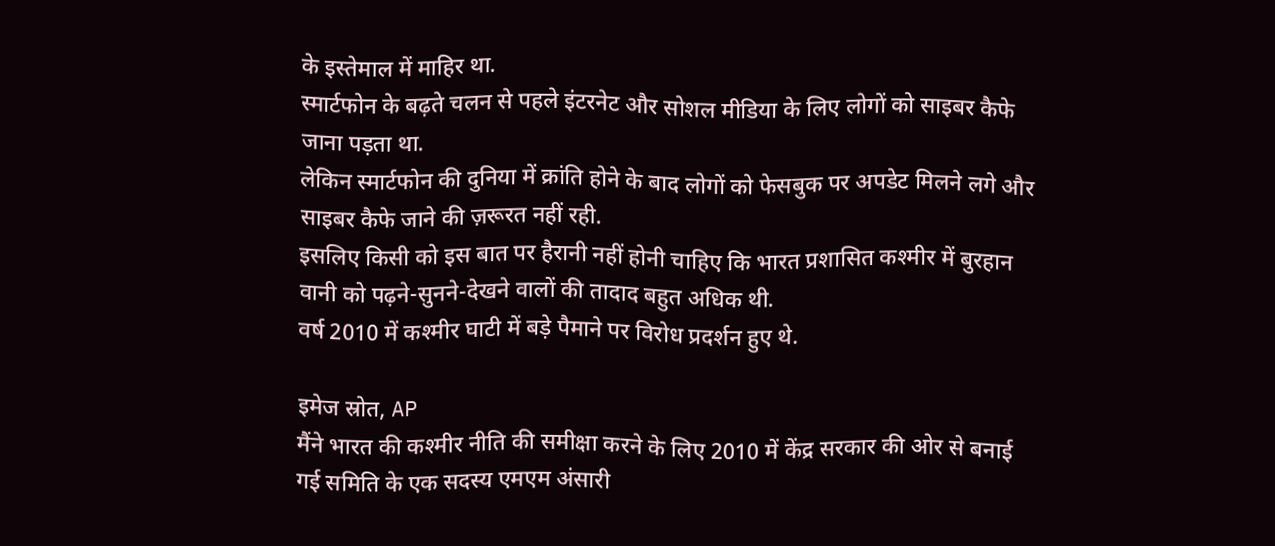के इस्तेमाल में माहिर था.
स्मार्टफोन के बढ़ते चलन से पहले इंटरनेट और सोशल मीडिया के लिए लोगों को साइबर कैफे जाना पड़ता था.
लेकिन स्मार्टफोन की दुनिया में क्रांति होने के बाद लोगों को फेसबुक पर अपडेट मिलने लगे और साइबर कैफे जाने की ज़रूरत नहीं रही.
इसलिए किसी को इस बात पर हैरानी नहीं होनी चाहिए कि भारत प्रशासित कश्मीर में बुरहान वानी को पढ़ने-सुनने-देखने वालों की तादाद बहुत अधिक थी.
वर्ष 2010 में कश्मीर घाटी में बड़े पैमाने पर विरोध प्रदर्शन हुए थे.

इमेज स्रोत, AP
मैंने भारत की कश्मीर नीति की समीक्षा करने के लिए 2010 में केंद्र सरकार की ओर से बनाई गई समिति के एक सदस्य एमएम अंसारी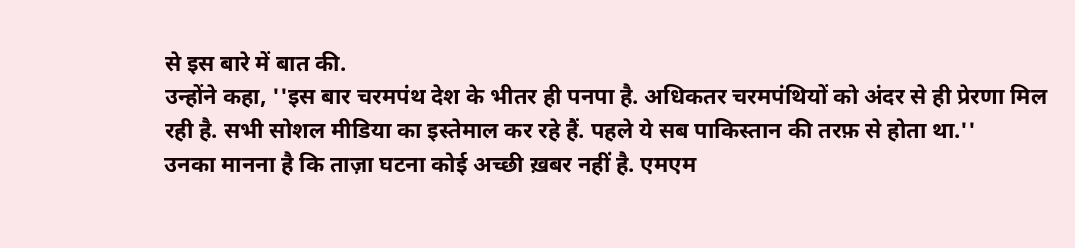से इस बारे में बात की.
उन्होंने कहा, ''इस बार चरमपंथ देश के भीतर ही पनपा है. अधिकतर चरमपंथियों को अंदर से ही प्रेरणा मिल रही है. सभी सोशल मीडिया का इस्तेमाल कर रहे हैं. पहले ये सब पाकिस्तान की तरफ़ से होता था.''
उनका मानना है कि ताज़ा घटना कोई अच्छी ख़बर नहीं है. एमएम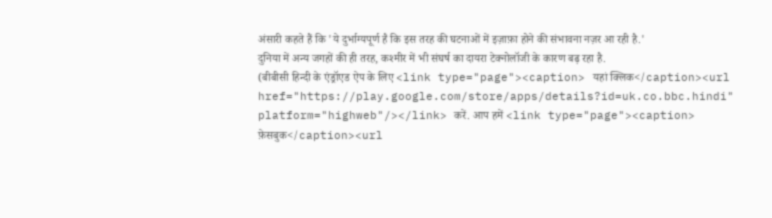अंसारी कहते हैं कि 'ये दुर्भाग्यपूर्ण है कि इस तरह की घटनाओं में इज़ाफ़ा होने की संभावना नज़र आ रही है.'
दुनिया में अन्य जगहों की ही तरह, कश्मीर में भी संघर्ष का दायरा टेक्नोलॉजी के कारण बढ़ रहा है.
(बीबीसी हिन्दी के एंड्रॉएड ऐप के लिए <link type="page"><caption> यहां क्लिक</caption><url href="https://play.google.com/store/apps/details?id=uk.co.bbc.hindi" platform="highweb"/></link> करें. आप हमें <link type="page"><caption> फ़ेसबुक</caption><url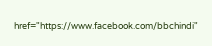href="https://www.facebook.com/bbchindi"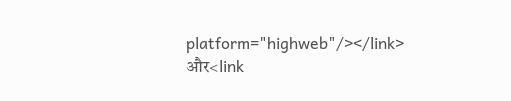platform="highweb"/></link> और<link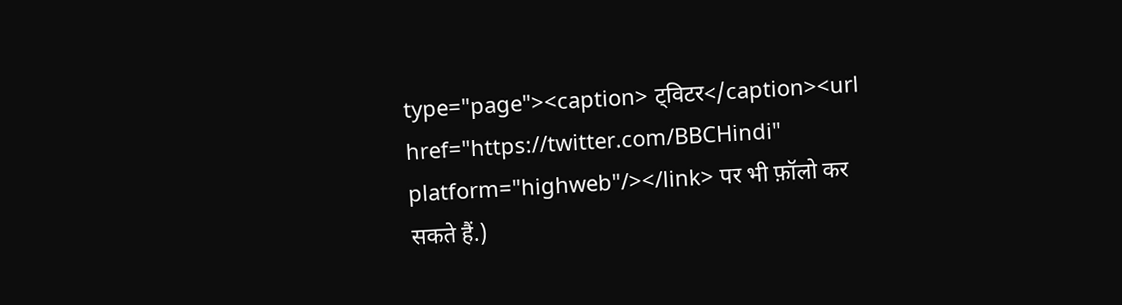type="page"><caption> ट्विटर</caption><url href="https://twitter.com/BBCHindi" platform="highweb"/></link> पर भी फ़ॉलो कर सकते हैं.)